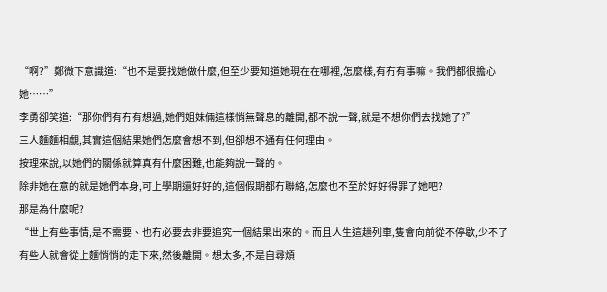“啊?”鄭微下意識道:“也不是要找她做什麼,但至少要知道她現在在哪裡,怎麼樣,有冇有事嘛。我們都很擔心她……”
李勇卻笑道:“那你們有冇有想過,她們姐妹倆這樣悄無聲息的離開,都不說一聲,就是不想你們去找她了?”
三人麵麵相覷,其實這個結果她們怎麼會想不到,但卻想不通有任何理由。
按理來說,以她們的關係就算真有什麼困難,也能夠說一聲的。
除非她在意的就是她們本身,可上學期還好好的,這個假期都冇聯絡,怎麼也不至於好好得罪了她吧?
那是為什麼呢?
“世上有些事情,是不需要、也冇必要去非要追究一個結果出來的。而且人生這趟列車,隻會向前從不停歇,少不了有些人就會從上麵悄悄的走下來,然後離開。想太多,不是自尋煩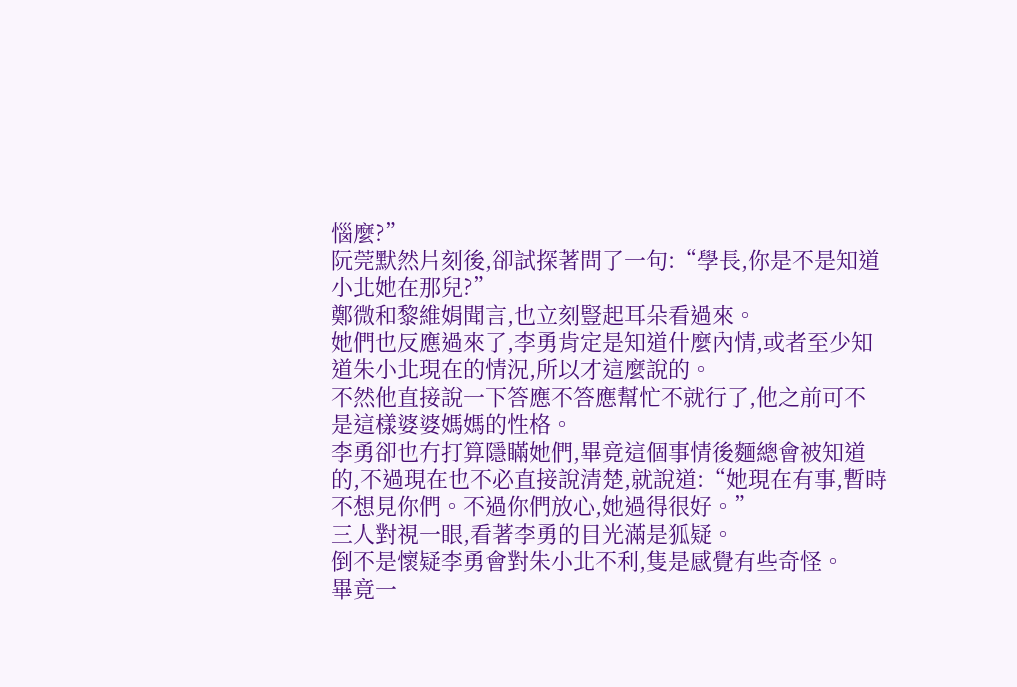惱麼?”
阮莞默然片刻後,卻試探著問了一句:“學長,你是不是知道小北她在那兒?”
鄭微和黎維娟聞言,也立刻豎起耳朵看過來。
她們也反應過來了,李勇肯定是知道什麼內情,或者至少知道朱小北現在的情況,所以才這麼說的。
不然他直接說一下答應不答應幫忙不就行了,他之前可不是這樣婆婆媽媽的性格。
李勇卻也冇打算隱瞞她們,畢竟這個事情後麵總會被知道的,不過現在也不必直接說清楚,就說道:“她現在有事,暫時不想見你們。不過你們放心,她過得很好。”
三人對視一眼,看著李勇的目光滿是狐疑。
倒不是懷疑李勇會對朱小北不利,隻是感覺有些奇怪。
畢竟一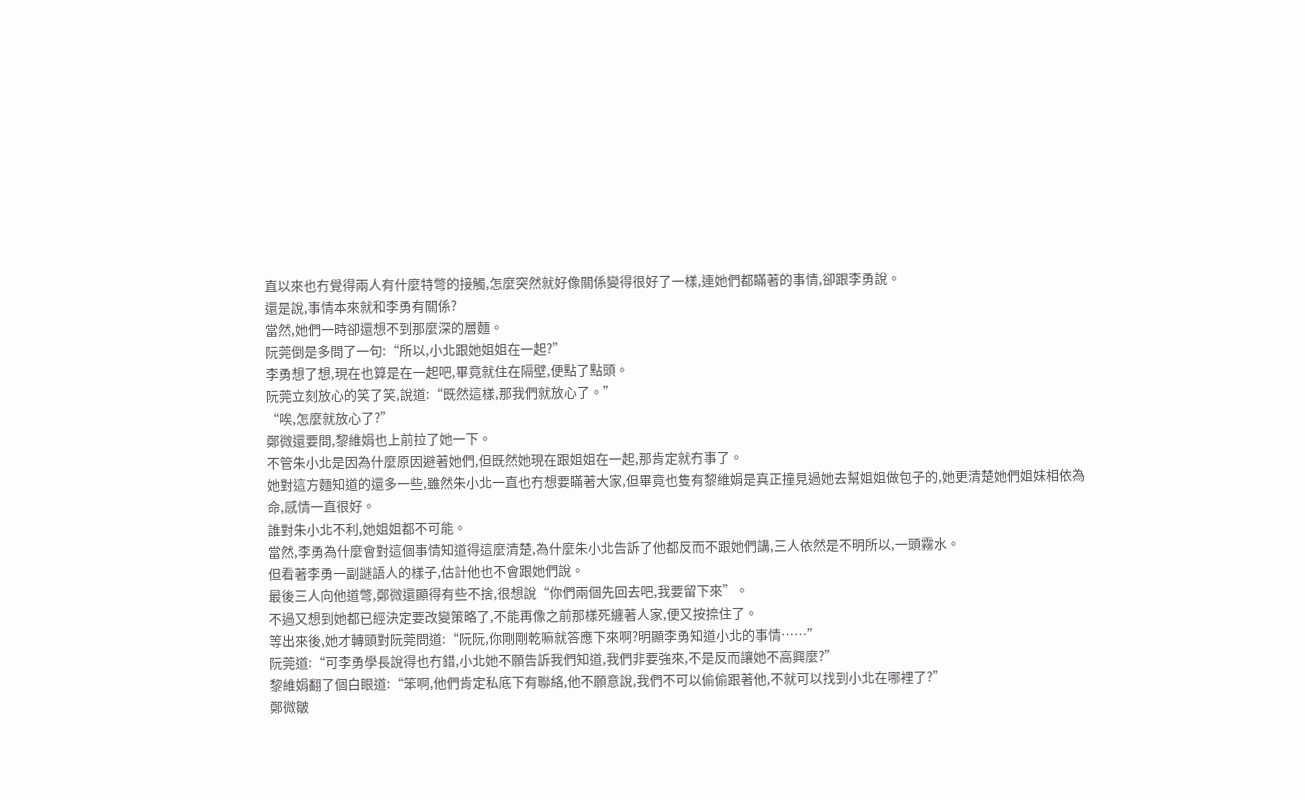直以來也冇覺得兩人有什麼特彆的接觸,怎麼突然就好像關係變得很好了一樣,連她們都瞞著的事情,卻跟李勇說。
還是說,事情本來就和李勇有關係?
當然,她們一時卻還想不到那麼深的層麵。
阮莞倒是多問了一句:“所以,小北跟她姐姐在一起?”
李勇想了想,現在也算是在一起吧,畢竟就住在隔壁,便點了點頭。
阮莞立刻放心的笑了笑,說道:“既然這樣,那我們就放心了。”
“唉,怎麼就放心了?”
鄭微還要問,黎維娟也上前拉了她一下。
不管朱小北是因為什麼原因避著她們,但既然她現在跟姐姐在一起,那肯定就冇事了。
她對這方麵知道的還多一些,雖然朱小北一直也冇想要瞞著大家,但畢竟也隻有黎維娟是真正撞見過她去幫姐姐做包子的,她更清楚她們姐妹相依為命,感情一直很好。
誰對朱小北不利,她姐姐都不可能。
當然,李勇為什麼會對這個事情知道得這麼清楚,為什麼朱小北告訴了他都反而不跟她們講,三人依然是不明所以,一頭霧水。
但看著李勇一副謎語人的樣子,估計他也不會跟她們說。
最後三人向他道彆,鄭微還顯得有些不捨,很想說“你們兩個先回去吧,我要留下來”。
不過又想到她都已經決定要改變策略了,不能再像之前那樣死纏著人家,便又按捺住了。
等出來後,她才轉頭對阮莞問道:“阮阮,你剛剛乾嘛就答應下來啊?明顯李勇知道小北的事情……”
阮莞道:“可李勇學長說得也冇錯,小北她不願告訴我們知道,我們非要強來,不是反而讓她不高興麼?”
黎維娟翻了個白眼道:“笨啊,他們肯定私底下有聯絡,他不願意說,我們不可以偷偷跟著他,不就可以找到小北在哪裡了?”
鄭微皺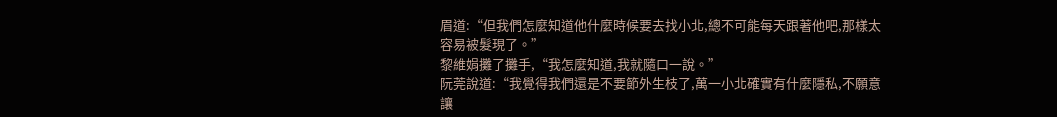眉道:“但我們怎麼知道他什麼時候要去找小北,總不可能每天跟著他吧,那樣太容易被髮現了。”
黎維娟攤了攤手,“我怎麼知道,我就隨口一說。”
阮莞說道:“我覺得我們還是不要節外生枝了,萬一小北確實有什麼隱私,不願意讓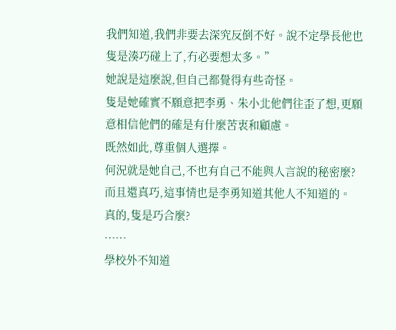我們知道,我們非要去深究反倒不好。說不定學長他也隻是湊巧碰上了,冇必要想太多。”
她說是這麼說,但自己都覺得有些奇怪。
隻是她確實不願意把李勇、朱小北他們往歪了想,更願意相信他們的確是有什麼苦衷和顧慮。
既然如此,尊重個人選擇。
何況就是她自己,不也有自己不能與人言說的秘密麼?
而且還真巧,這事情也是李勇知道其他人不知道的。
真的,隻是巧合麼?
……
學校外不知道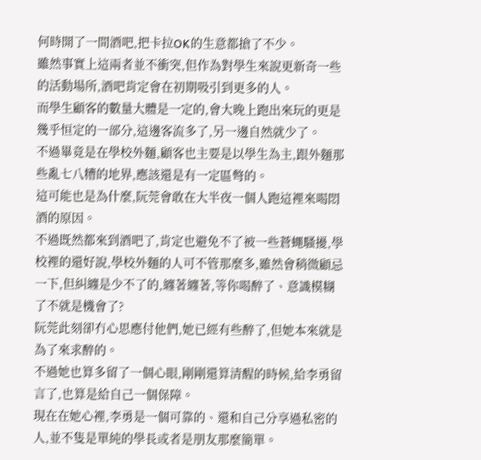何時開了一間酒吧,把卡拉OK的生意都搶了不少。
雖然事實上這兩者並不衝突,但作為對學生來說更新奇一些的活動場所,酒吧肯定會在初期吸引到更多的人。
而學生顧客的數量大體是一定的,會大晚上跑出來玩的更是幾乎恒定的一部分,這邊客流多了,另一邊自然就少了。
不過畢竟是在學校外麵,顧客也主要是以學生為主,跟外麵那些亂七八糟的地界,應該還是有一定區彆的。
這可能也是為什麼,阮莞會敢在大半夜一個人跑這裡來喝悶酒的原因。
不過既然都來到酒吧了,肯定也避免不了被一些蒼蠅騷擾,學校裡的還好說,學校外麵的人可不管那麼多,雖然會稍微顧忌一下,但糾纏是少不了的,纏著纏著,等你喝醉了、意識模糊了不就是機會了?
阮莞此刻卻冇心思應付他們,她已經有些醉了,但她本來就是為了來求醉的。
不過她也算多留了一個心眼,剛剛還算清醒的時候,給李勇留言了,也算是給自己一個保障。
現在在她心裡,李勇是一個可靠的、還和自己分享過私密的人,並不隻是單純的學長或者是朋友那麼簡單。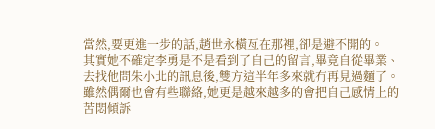當然,要更進一步的話,趙世永橫亙在那裡,卻是避不開的。
其實她不確定李勇是不是看到了自己的留言,畢竟自從畢業、去找他問朱小北的訊息後,雙方這半年多來就冇再見過麵了。
雖然偶爾也會有些聯絡,她更是越來越多的會把自己感情上的苦悶傾訴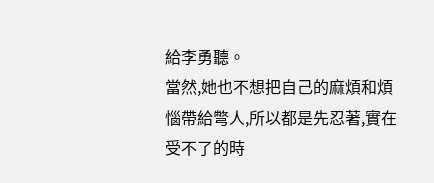給李勇聽。
當然,她也不想把自己的麻煩和煩惱帶給彆人,所以都是先忍著,實在受不了的時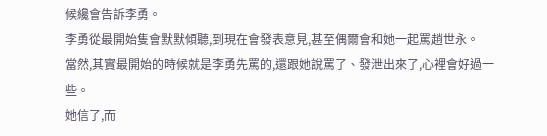候纔會告訴李勇。
李勇從最開始隻會默默傾聽,到現在會發表意見,甚至偶爾會和她一起罵趙世永。
當然,其實最開始的時候就是李勇先罵的,還跟她說罵了、發泄出來了,心裡會好過一些。
她信了,而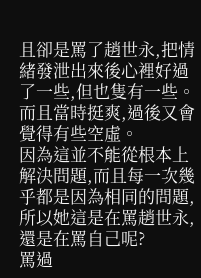且卻是罵了趙世永,把情緒發泄出來後心裡好過了一些,但也隻有一些。
而且當時挺爽,過後又會覺得有些空虛。
因為這並不能從根本上解決問題,而且每一次幾乎都是因為相同的問題,所以她這是在罵趙世永,還是在罵自己呢?
罵過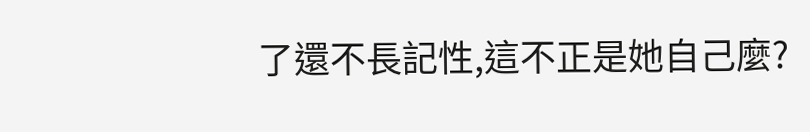了還不長記性,這不正是她自己麼?